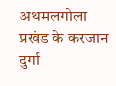अथमलगोला प्रखंड के करजान दुर्गा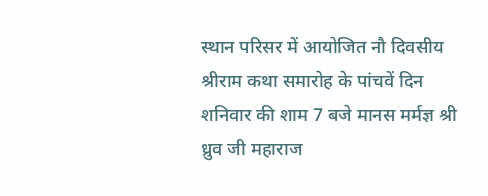स्थान परिसर में आयोजित नौ दिवसीय श्रीराम कथा समारोह के पांचवें दिन शनिवार की शाम 7 बजे मानस मर्मज्ञ श्री ध्रुव जी महाराज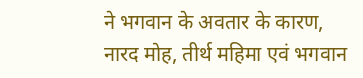ने भगवान के अवतार के कारण, नारद मोह, तीर्थ महिमा एवं भगवान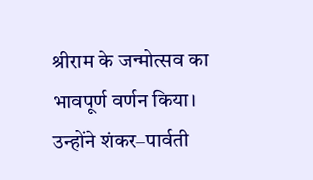श्रीराम के जन्मोत्सव का भावपूर्ण वर्णन किया। उन्होंने शंकर–पार्वती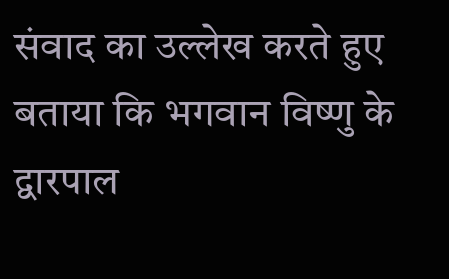संवाद का उल्लेख करते हुए बताया कि भगवान विष्णु के द्वारपाल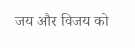जय और विजय को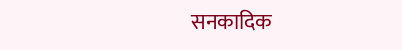सनकादिक